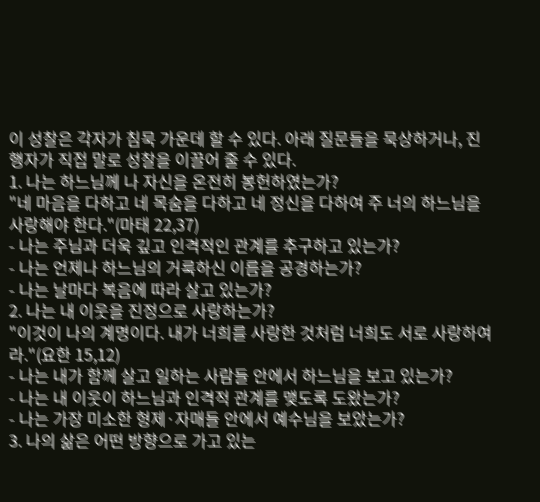이 성찰은 각자가 침묵 가운데 할 수 있다. 아래 질문들을 묵상하거나, 진행자가 직접 말로 성찰을 이끌어 줄 수 있다.
1. 나는 하느님께 나 자신을 온전히 봉헌하였는가?
"네 마음을 다하고 네 목숨을 다하고 네 정신을 다하여 주 너의 하느님을 사랑해야 한다."(마태 22,37)
- 나는 주님과 더욱 깊고 인격적인 관계를 추구하고 있는가?
- 나는 언제나 하느님의 거룩하신 이름을 공경하는가?
- 나는 날마다 복음에 따라 살고 있는가?
2. 나는 내 이웃을 진정으로 사랑하는가?
"이것이 나의 계명이다. 내가 너희를 사랑한 것처럼 너희도 서로 사랑하여라."(요한 15,12)
- 나는 내가 함께 살고 일하는 사람들 안에서 하느님을 보고 있는가?
- 나는 내 이웃이 하느님과 인격적 관계를 맺도록 도왔는가?
- 나는 가장 미소한 형제·자매들 안에서 예수님을 보았는가?
3. 나의 삶은 어떤 방향으로 가고 있는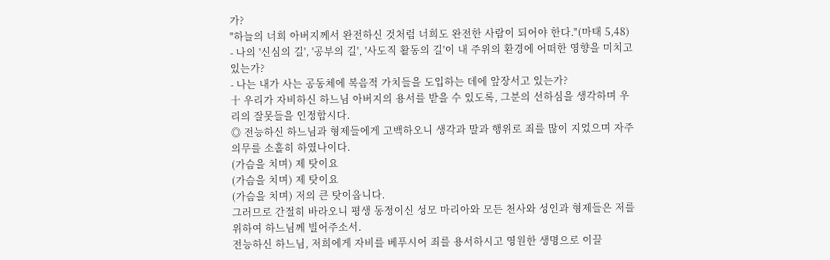가?
"하늘의 너희 아버지께서 완전하신 것처럼 너희도 완전한 사람이 되어야 한다."(마태 5,48)
- 나의 '신심의 길', '공부의 길', '사도직 활동의 길'이 내 주위의 환경에 어떠한 영향을 미치고 있는가?
- 나는 내가 사는 공동체에 복음적 가치들을 도입하는 데에 앞장서고 있는가?
十 우리가 자비하신 하느님 아버지의 용서를 받을 수 있도록, 그분의 선하심을 생각하며 우리의 잘못들을 인정합시다.
◎ 전능하신 하느님과 형제들에게 고백하오니 생각과 말과 행위로 죄를 많이 지었으며 자주 의무를 소홀히 하였나이다.
(가슴을 치며) 제 탓이요
(가슴을 치며) 제 탓이요
(가슴을 치며) 저의 큰 탓이옵니다.
그러므로 간절히 바라오니 평생 동정이신 성모 마리아와 모든 천사와 성인과 형제들은 저를 위하여 하느님께 빌어주소서.
전능하신 하느님, 저희에게 자비를 베푸시어 죄를 용서하시고 영원한 생명으로 이끌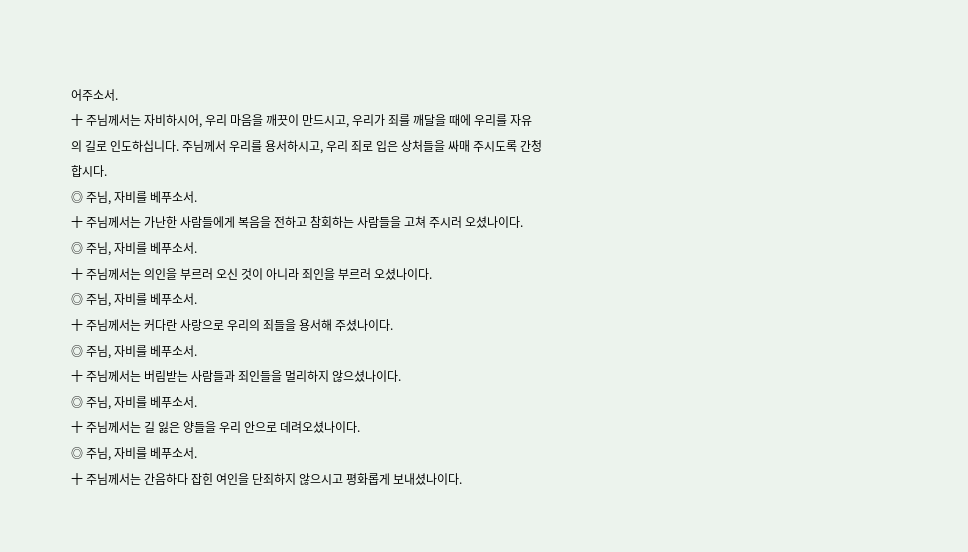어주소서.
十 주님께서는 자비하시어, 우리 마음을 깨끗이 만드시고, 우리가 죄를 깨달을 때에 우리를 자유의 길로 인도하십니다. 주님께서 우리를 용서하시고, 우리 죄로 입은 상처들을 싸매 주시도록 간청합시다.
◎ 주님, 자비를 베푸소서.
十 주님께서는 가난한 사람들에게 복음을 전하고 참회하는 사람들을 고쳐 주시러 오셨나이다.
◎ 주님, 자비를 베푸소서.
十 주님께서는 의인을 부르러 오신 것이 아니라 죄인을 부르러 오셨나이다.
◎ 주님, 자비를 베푸소서.
十 주님께서는 커다란 사랑으로 우리의 죄들을 용서해 주셨나이다.
◎ 주님, 자비를 베푸소서.
十 주님께서는 버림받는 사람들과 죄인들을 멀리하지 않으셨나이다.
◎ 주님, 자비를 베푸소서.
十 주님께서는 길 잃은 양들을 우리 안으로 데려오셨나이다.
◎ 주님, 자비를 베푸소서.
十 주님께서는 간음하다 잡힌 여인을 단죄하지 않으시고 평화롭게 보내셨나이다.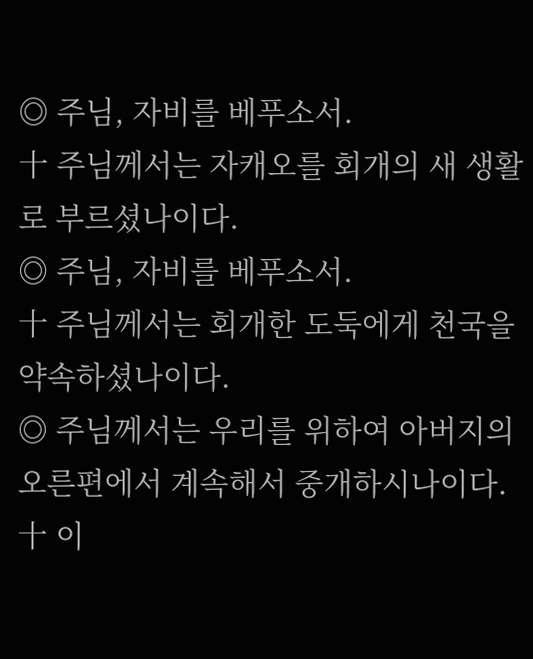◎ 주님, 자비를 베푸소서.
十 주님께서는 자캐오를 회개의 새 생활로 부르셨나이다.
◎ 주님, 자비를 베푸소서.
十 주님께서는 회개한 도둑에게 천국을 약속하셨나이다.
◎ 주님께서는 우리를 위하여 아버지의 오른편에서 계속해서 중개하시나이다.
十 이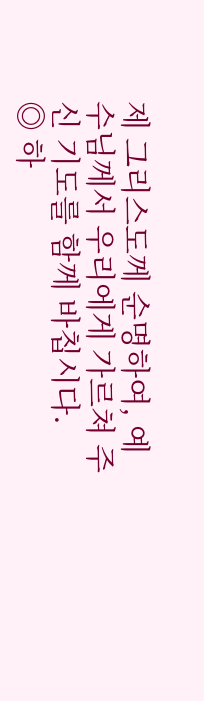제 그리스도께 순명하여, 예수님께서 우리에게 가르쳐 주신 기도를 함께 바칩시다.
◎ 하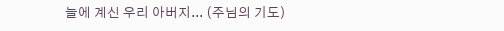늘에 계신 우리 아버지... (주님의 기도)